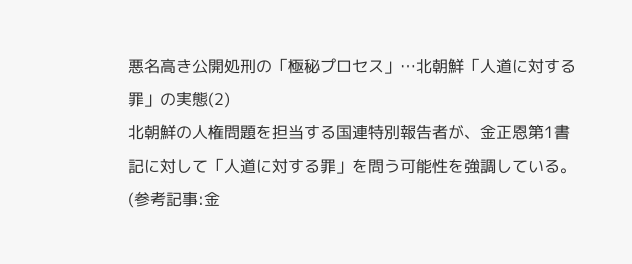悪名高き公開処刑の「極秘プロセス」…北朝鮮「人道に対する罪」の実態(2)
北朝鮮の人権問題を担当する国連特別報告者が、金正恩第1書記に対して「人道に対する罪」を問う可能性を強調している。
(参考記事:金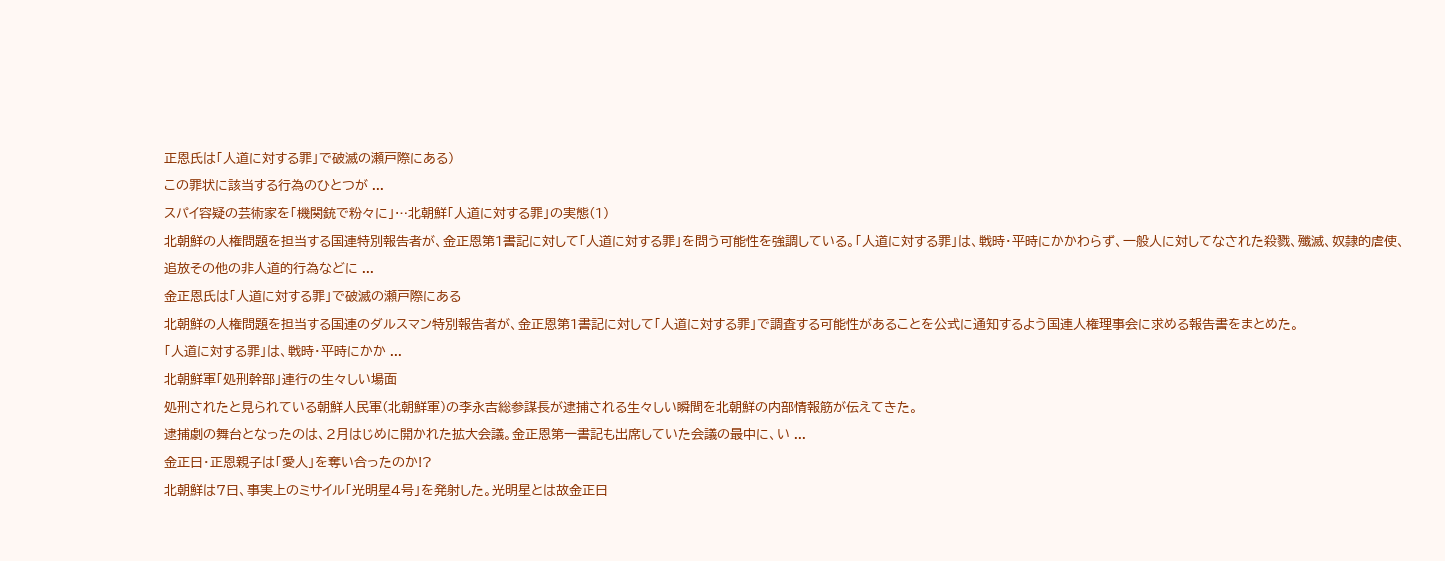正恩氏は「人道に対する罪」で破滅の瀬戸際にある)
この罪状に該当する行為のひとつが ...
スパイ容疑の芸術家を「機関銃で粉々に」…北朝鮮「人道に対する罪」の実態(1)
北朝鮮の人権問題を担当する国連特別報告者が、金正恩第1書記に対して「人道に対する罪」を問う可能性を強調している。「人道に対する罪」は、戦時・平時にかかわらず、一般人に対してなされた殺戮、殲滅、奴隷的虐使、追放その他の非人道的行為などに ...
金正恩氏は「人道に対する罪」で破滅の瀬戸際にある
北朝鮮の人権問題を担当する国連のダルスマン特別報告者が、金正恩第1書記に対して「人道に対する罪」で調査する可能性があることを公式に通知するよう国連人権理事会に求める報告書をまとめた。
「人道に対する罪」は、戦時・平時にかか ...
北朝鮮軍「処刑幹部」連行の生々しい場面
処刑されたと見られている朝鮮人民軍(北朝鮮軍)の李永吉総参謀長が逮捕される生々しい瞬間を北朝鮮の内部情報筋が伝えてきた。
逮捕劇の舞台となったのは、2月はじめに開かれた拡大会議。金正恩第一書記も出席していた会議の最中に、い ...
金正日・正恩親子は「愛人」を奪い合ったのか!?
北朝鮮は7日、事実上のミサイル「光明星4号」を発射した。光明星とは故金正日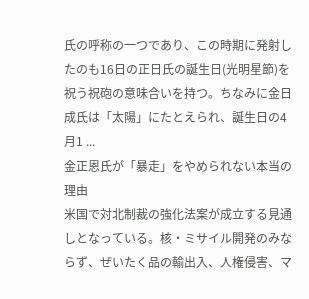氏の呼称の一つであり、この時期に発射したのも16日の正日氏の誕生日(光明星節)を祝う祝砲の意味合いを持つ。ちなみに金日成氏は「太陽」にたとえられ、誕生日の4月1 ...
金正恩氏が「暴走」をやめられない本当の理由
米国で対北制裁の強化法案が成立する見通しとなっている。核・ミサイル開発のみならず、ぜいたく品の輸出入、人権侵害、マ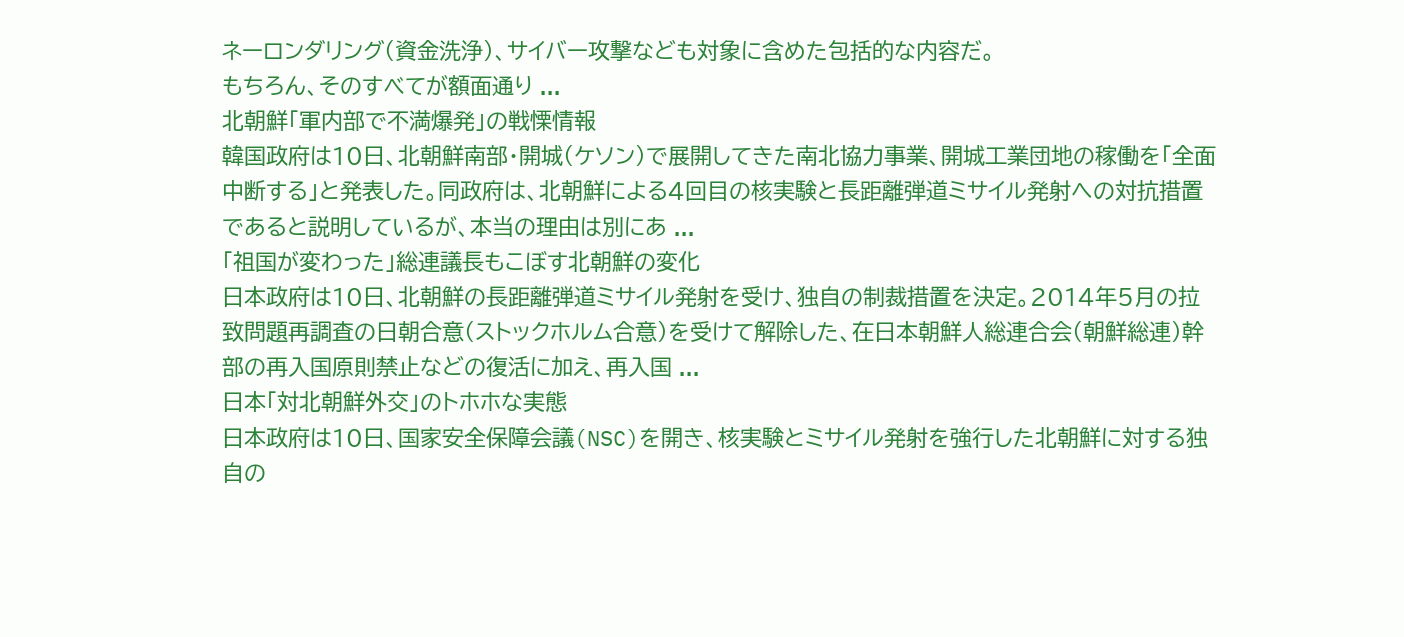ネーロンダリング(資金洗浄)、サイバー攻撃なども対象に含めた包括的な内容だ。
もちろん、そのすべてが額面通り ...
北朝鮮「軍内部で不満爆発」の戦慄情報
韓国政府は10日、北朝鮮南部・開城(ケソン)で展開してきた南北協力事業、開城工業団地の稼働を「全面中断する」と発表した。同政府は、北朝鮮による4回目の核実験と長距離弾道ミサイル発射への対抗措置であると説明しているが、本当の理由は別にあ ...
「祖国が変わった」総連議長もこぼす北朝鮮の変化
日本政府は10日、北朝鮮の長距離弾道ミサイル発射を受け、独自の制裁措置を決定。2014年5月の拉致問題再調査の日朝合意(ストックホルム合意)を受けて解除した、在日本朝鮮人総連合会(朝鮮総連)幹部の再入国原則禁止などの復活に加え、再入国 ...
日本「対北朝鮮外交」のトホホな実態
日本政府は10日、国家安全保障会議(NSC)を開き、核実験とミサイル発射を強行した北朝鮮に対する独自の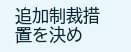追加制裁措置を決め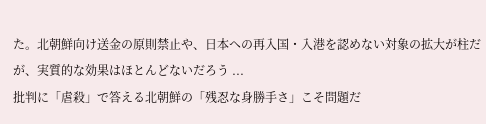た。北朝鮮向け送金の原則禁止や、日本への再入国・入港を認めない対象の拡大が柱だが、実質的な効果はほとんどないだろう ...
批判に「虐殺」で答える北朝鮮の「残忍な身勝手さ」こそ問題だ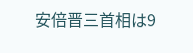安倍晋三首相は9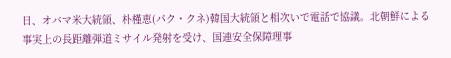日、オバマ米大統領、朴槿恵(パク・クネ)韓国大統領と相次いで電話で協議。北朝鮮による事実上の長距離弾道ミサイル発射を受け、国連安全保障理事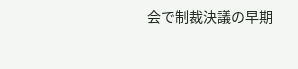会で制裁決議の早期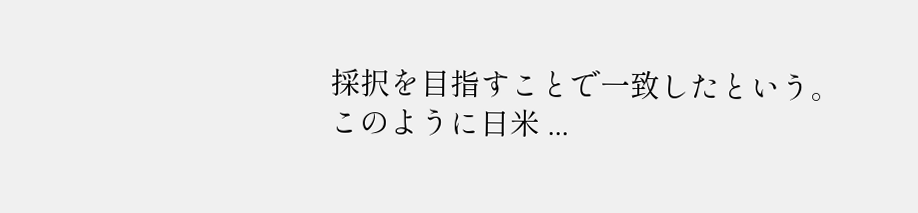採択を目指すことで一致したという。
このように日米 ...